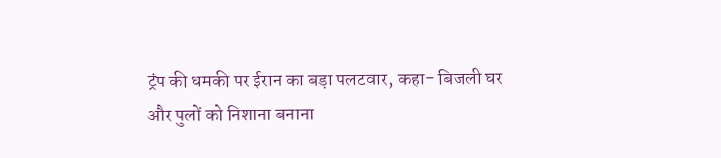ट्रंप की धमकी पर ईरान का बड़ा पलटवार, कहा- बिजली घर और पुलों को निशाना बनाना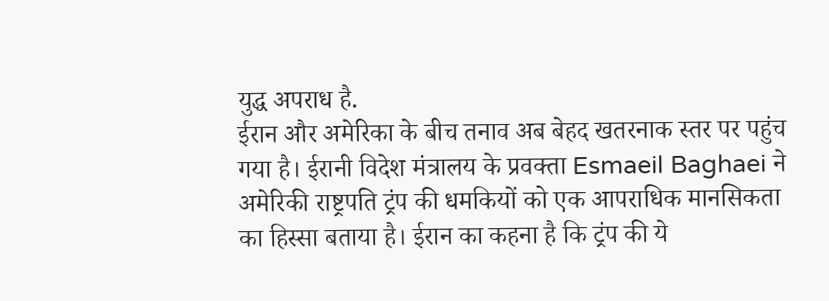युद्ध अपराध है.
ईरान और अमेरिका के बीच तनाव अब बेहद खतरनाक स्तर पर पहुंच गया है। ईरानी विदेश मंत्रालय के प्रवक्ता Esmaeil Baghaei ने अमेरिकी राष्ट्रपति ट्रंप की धमकियों को एक आपराधिक मानसिकता का हिस्सा बताया है। ईरान का कहना है कि ट्रंप की ये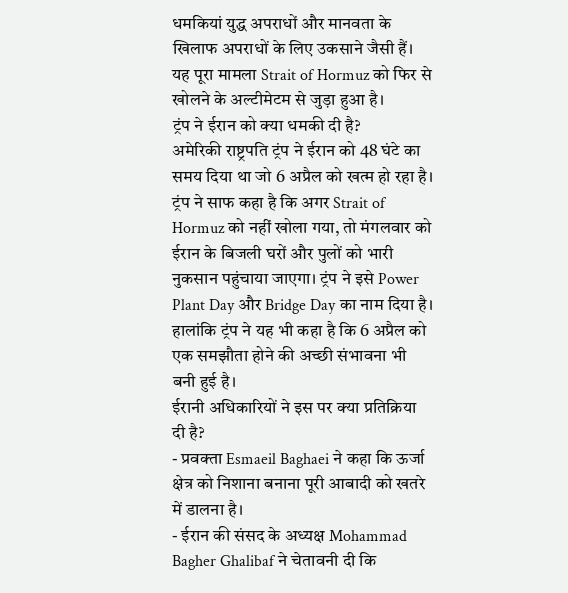धमकियां युद्ध अपराधों और मानवता के खिलाफ अपराधों के लिए उकसाने जैसी हैं। यह पूरा मामला Strait of Hormuz को फिर से खोलने के अल्टीमेटम से जुड़ा हुआ है।
ट्रंप ने ईरान को क्या धमकी दी है?
अमेरिकी राष्ट्रपति ट्रंप ने ईरान को 48 घंटे का समय दिया था जो 6 अप्रैल को खत्म हो रहा है। ट्रंप ने साफ कहा है कि अगर Strait of Hormuz को नहीं खोला गया, तो मंगलवार को ईरान के बिजली घरों और पुलों को भारी नुकसान पहुंचाया जाएगा। ट्रंप ने इसे Power Plant Day और Bridge Day का नाम दिया है। हालांकि ट्रंप ने यह भी कहा है कि 6 अप्रैल को एक समझौता होने की अच्छी संभावना भी बनी हुई है।
ईरानी अधिकारियों ने इस पर क्या प्रतिक्रिया दी है?
- प्रवक्ता Esmaeil Baghaei ने कहा कि ऊर्जा क्षेत्र को निशाना बनाना पूरी आबादी को खतरे में डालना है।
- ईरान की संसद के अध्यक्ष Mohammad Bagher Ghalibaf ने चेतावनी दी कि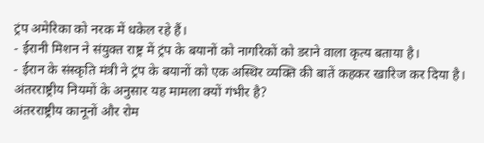ट्रंप अमेरिका को नरक में धकेल रहे हैं।
- ईरानी मिशन ने संयुक्त राष्ट्र में ट्रंप के बयानों को नागरिकों को डराने वाला कृत्य बताया है।
- ईरान के संस्कृति मंत्री ने ट्रंप के बयानों को एक अस्थिर व्यक्ति की बातें कहकर खारिज कर दिया है।
अंतरराष्ट्रीय नियमों के अनुसार यह मामला क्यों गंभीर है?
अंतरराष्ट्रीय कानूनों और रोम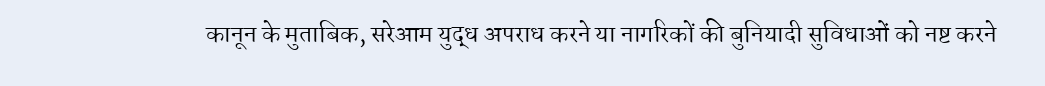कानून के मुताबिक, सरेआम युद्ध अपराध करने या नागरिकों की बुनियादी सुविधाओं को नष्ट करने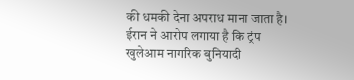की धमकी देना अपराध माना जाता है। ईरान ने आरोप लगाया है कि ट्रंप खुलेआम नागरिक बुनियादी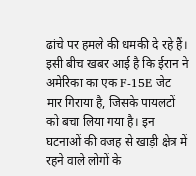ढांचे पर हमले की धमकी दे रहे हैं। इसी बीच खबर आई है कि ईरान ने अमेरिका का एक F-15E जेट मार गिराया है, जिसके पायलटों को बचा लिया गया है। इन घटनाओं की वजह से खाड़ी क्षेत्र में रहने वाले लोगों के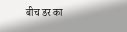बीच डर का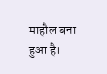माहौल बना हुआ है।